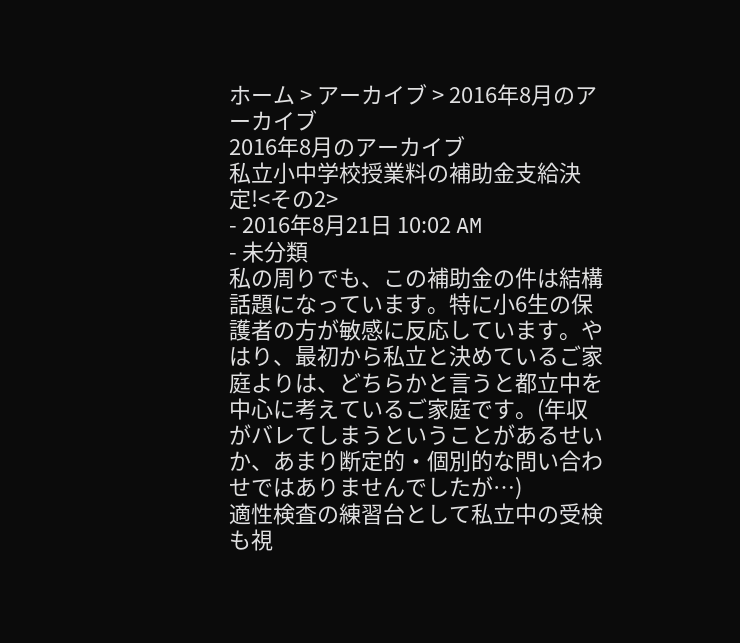ホーム > アーカイブ > 2016年8月のアーカイブ
2016年8月のアーカイブ
私立小中学校授業料の補助金支給決定!<その2>
- 2016年8月21日 10:02 AM
- 未分類
私の周りでも、この補助金の件は結構話題になっています。特に小6生の保護者の方が敏感に反応しています。やはり、最初から私立と決めているご家庭よりは、どちらかと言うと都立中を中心に考えているご家庭です。(年収がバレてしまうということがあるせいか、あまり断定的・個別的な問い合わせではありませんでしたが…)
適性検査の練習台として私立中の受検も視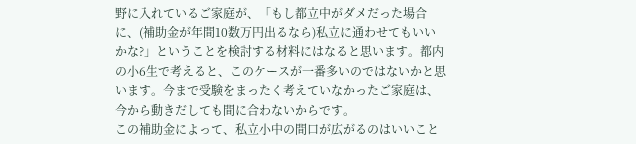野に入れているご家庭が、「もし都立中がダメだった場合に、(補助金が年間10数万円出るなら)私立に通わせてもいいかな?」ということを検討する材料にはなると思います。都内の小6生で考えると、このケースが一番多いのではないかと思います。今まで受験をまったく考えていなかったご家庭は、今から動きだしても間に合わないからです。
この補助金によって、私立小中の間口が広がるのはいいこと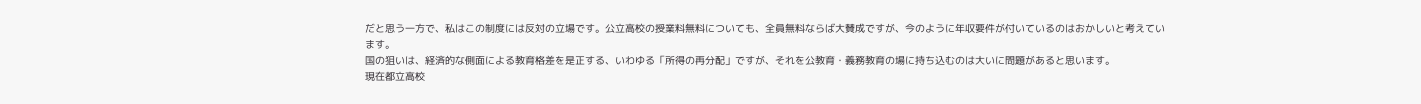だと思う一方で、私はこの制度には反対の立場です。公立高校の授業料無料についても、全員無料ならば大賛成ですが、今のように年収要件が付いているのはおかしいと考えています。
国の狙いは、経済的な側面による教育格差を是正する、いわゆる「所得の再分配」ですが、それを公教育・義務教育の場に持ち込むのは大いに問題があると思います。
現在都立高校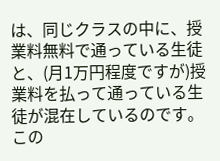は、同じクラスの中に、授業料無料で通っている生徒と、(月1万円程度ですが)授業料を払って通っている生徒が混在しているのです。この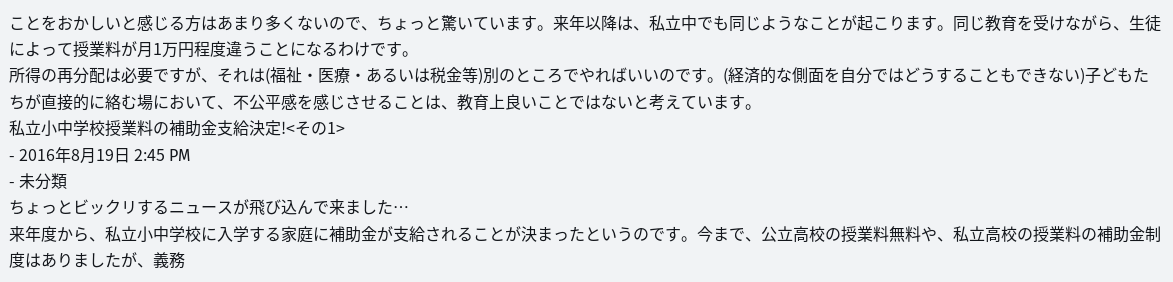ことをおかしいと感じる方はあまり多くないので、ちょっと驚いています。来年以降は、私立中でも同じようなことが起こります。同じ教育を受けながら、生徒によって授業料が月1万円程度違うことになるわけです。
所得の再分配は必要ですが、それは(福祉・医療・あるいは税金等)別のところでやればいいのです。(経済的な側面を自分ではどうすることもできない)子どもたちが直接的に絡む場において、不公平感を感じさせることは、教育上良いことではないと考えています。
私立小中学校授業料の補助金支給決定!<その1>
- 2016年8月19日 2:45 PM
- 未分類
ちょっとビックリするニュースが飛び込んで来ました…
来年度から、私立小中学校に入学する家庭に補助金が支給されることが決まったというのです。今まで、公立高校の授業料無料や、私立高校の授業料の補助金制度はありましたが、義務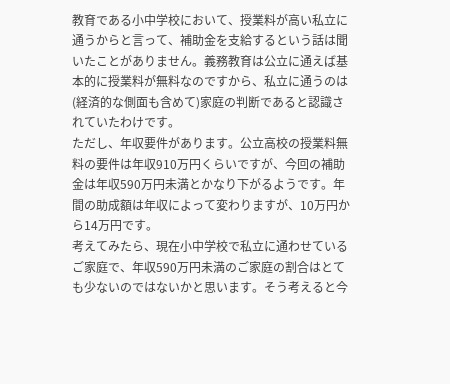教育である小中学校において、授業料が高い私立に通うからと言って、補助金を支給するという話は聞いたことがありません。義務教育は公立に通えば基本的に授業料が無料なのですから、私立に通うのは(経済的な側面も含めて)家庭の判断であると認識されていたわけです。
ただし、年収要件があります。公立高校の授業料無料の要件は年収910万円くらいですが、今回の補助金は年収590万円未満とかなり下がるようです。年間の助成額は年収によって変わりますが、10万円から14万円です。
考えてみたら、現在小中学校で私立に通わせているご家庭で、年収590万円未満のご家庭の割合はとても少ないのではないかと思います。そう考えると今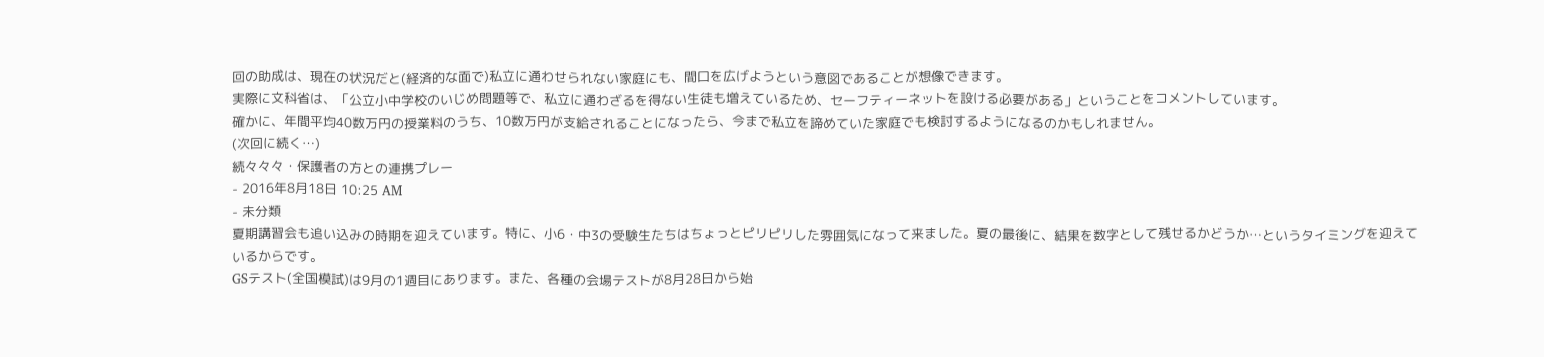回の助成は、現在の状況だと(経済的な面で)私立に通わせられない家庭にも、間口を広げようという意図であることが想像できます。
実際に文科省は、「公立小中学校のいじめ問題等で、私立に通わざるを得ない生徒も増えているため、セーフティーネットを設ける必要がある」ということをコメントしています。
確かに、年間平均40数万円の授業料のうち、10数万円が支給されることになったら、今まで私立を諦めていた家庭でも検討するようになるのかもしれません。
(次回に続く…)
続々々々・保護者の方との連携プレー
- 2016年8月18日 10:25 AM
- 未分類
夏期講習会も追い込みの時期を迎えています。特に、小6・中3の受験生たちはちょっとピリピリした雰囲気になって来ました。夏の最後に、結果を数字として残せるかどうか…というタイミングを迎えているからです。
GSテスト(全国模試)は9月の1週目にあります。また、各種の会場テストが8月28日から始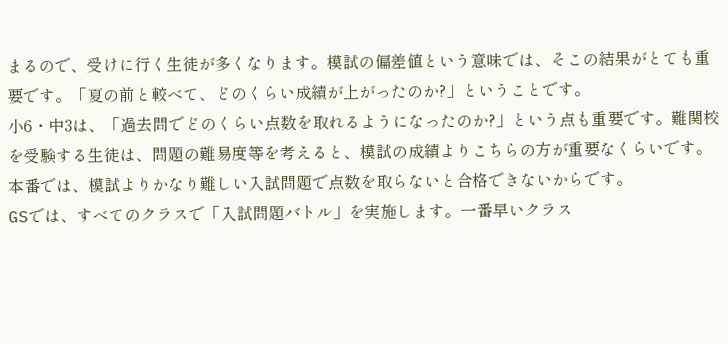まるので、受けに行く生徒が多くなります。模試の偏差値という意味では、そこの結果がとても重要です。「夏の前と較べて、どのくらい成績が上がったのか?」ということです。
小6・中3は、「過去問でどのくらい点数を取れるようになったのか?」という点も重要です。難関校を受験する生徒は、問題の難易度等を考えると、模試の成績よりこちらの方が重要なくらいです。本番では、模試よりかなり難しい入試問題で点数を取らないと合格できないからです。
GSでは、すべてのクラスで「入試問題バトル」を実施します。一番早いクラス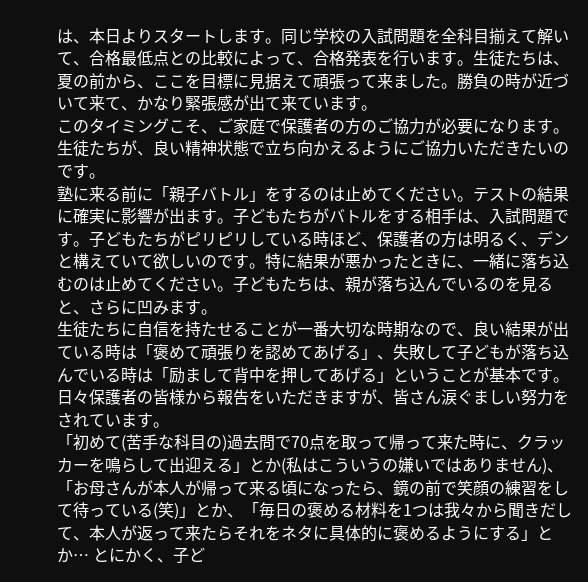は、本日よりスタートします。同じ学校の入試問題を全科目揃えて解いて、合格最低点との比較によって、合格発表を行います。生徒たちは、夏の前から、ここを目標に見据えて頑張って来ました。勝負の時が近づいて来て、かなり緊張感が出て来ています。
このタイミングこそ、ご家庭で保護者の方のご協力が必要になります。生徒たちが、良い精神状態で立ち向かえるようにご協力いただきたいのです。
塾に来る前に「親子バトル」をするのは止めてください。テストの結果に確実に影響が出ます。子どもたちがバトルをする相手は、入試問題です。子どもたちがピリピリしている時ほど、保護者の方は明るく、デンと構えていて欲しいのです。特に結果が悪かったときに、一緒に落ち込むのは止めてください。子どもたちは、親が落ち込んでいるのを見ると、さらに凹みます。
生徒たちに自信を持たせることが一番大切な時期なので、良い結果が出ている時は「褒めて頑張りを認めてあげる」、失敗して子どもが落ち込んでいる時は「励まして背中を押してあげる」ということが基本です。
日々保護者の皆様から報告をいただきますが、皆さん涙ぐましい努力をされています。
「初めて(苦手な科目の)過去問で70点を取って帰って来た時に、クラッカーを鳴らして出迎える」とか(私はこういうの嫌いではありません)、「お母さんが本人が帰って来る頃になったら、鏡の前で笑顔の練習をして待っている(笑)」とか、「毎日の褒める材料を1つは我々から聞きだして、本人が返って来たらそれをネタに具体的に褒めるようにする」とか… とにかく、子ど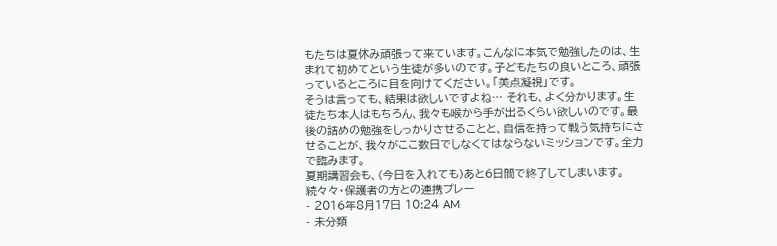もたちは夏休み頑張って来ています。こんなに本気で勉強したのは、生まれて初めてという生徒が多いのです。子どもたちの良いところ、頑張っているところに目を向けてください。「美点凝視」です。
そうは言っても、結果は欲しいですよね… それも、よく分かります。生徒たち本人はもちろん、我々も喉から手が出るくらい欲しいのです。最後の詰めの勉強をしっかりさせることと、自信を持って戦う気持ちにさせることが、我々がここ数日でしなくてはならないミッションです。全力で臨みます。
夏期講習会も、(今日を入れても)あと6日間で終了してしまいます。
続々々・保護者の方との連携プレー
- 2016年8月17日 10:24 AM
- 未分類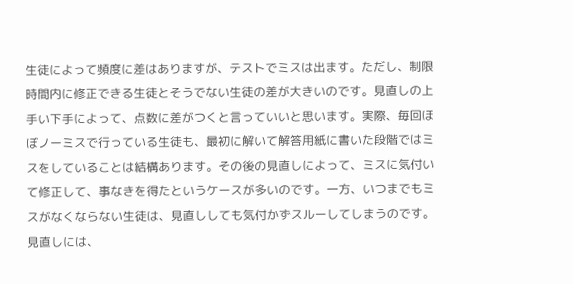生徒によって頻度に差はありますが、テストでミスは出ます。ただし、制限時間内に修正できる生徒とそうでない生徒の差が大きいのです。見直しの上手い下手によって、点数に差がつくと言っていいと思います。実際、毎回ほぼノーミスで行っている生徒も、最初に解いて解答用紙に書いた段階ではミスをしていることは結構あります。その後の見直しによって、ミスに気付いて修正して、事なきを得たというケースが多いのです。一方、いつまでもミスがなくならない生徒は、見直ししても気付かずスルーしてしまうのです。
見直しには、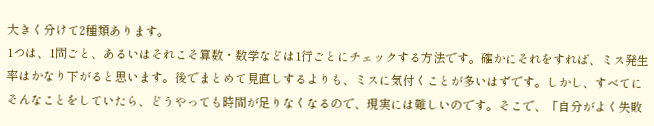大きく分けて2種類あります。
1つは、1問ごと、あるいはそれこそ算数・数学などは1行ごとにチェックする方法です。確かにそれをすれば、ミス発生率はかなり下がると思います。後でまとめて見直しするよりも、ミスに気付くことが多いはずです。しかし、すべてにそんなことをしていたら、どうやっても時間が足りなくなるので、現実には難しいのです。そこで、「自分がよく失敗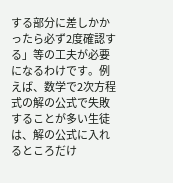する部分に差しかかったら必ず2度確認する」等の工夫が必要になるわけです。例えば、数学で2次方程式の解の公式で失敗することが多い生徒は、解の公式に入れるところだけ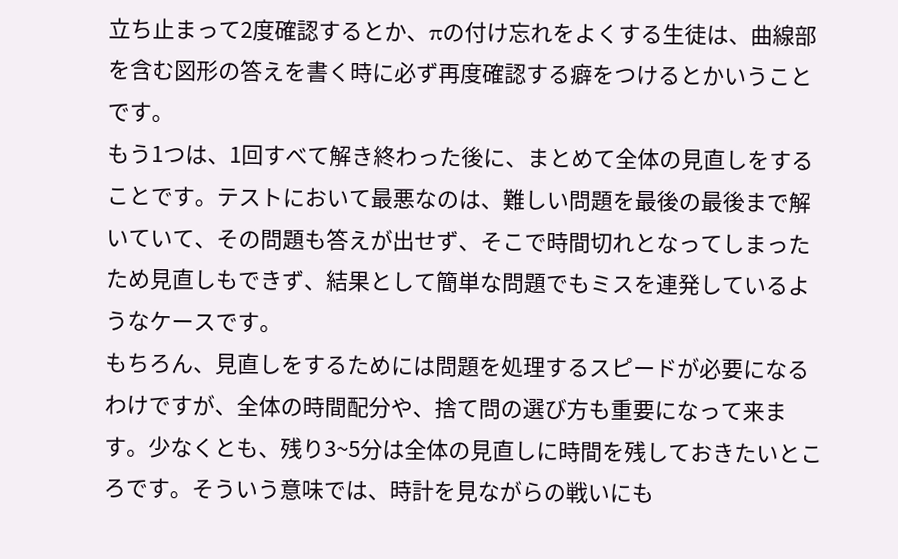立ち止まって2度確認するとか、πの付け忘れをよくする生徒は、曲線部を含む図形の答えを書く時に必ず再度確認する癖をつけるとかいうことです。
もう1つは、1回すべて解き終わった後に、まとめて全体の見直しをすることです。テストにおいて最悪なのは、難しい問題を最後の最後まで解いていて、その問題も答えが出せず、そこで時間切れとなってしまったため見直しもできず、結果として簡単な問題でもミスを連発しているようなケースです。
もちろん、見直しをするためには問題を処理するスピードが必要になるわけですが、全体の時間配分や、捨て問の選び方も重要になって来ます。少なくとも、残り3~5分は全体の見直しに時間を残しておきたいところです。そういう意味では、時計を見ながらの戦いにも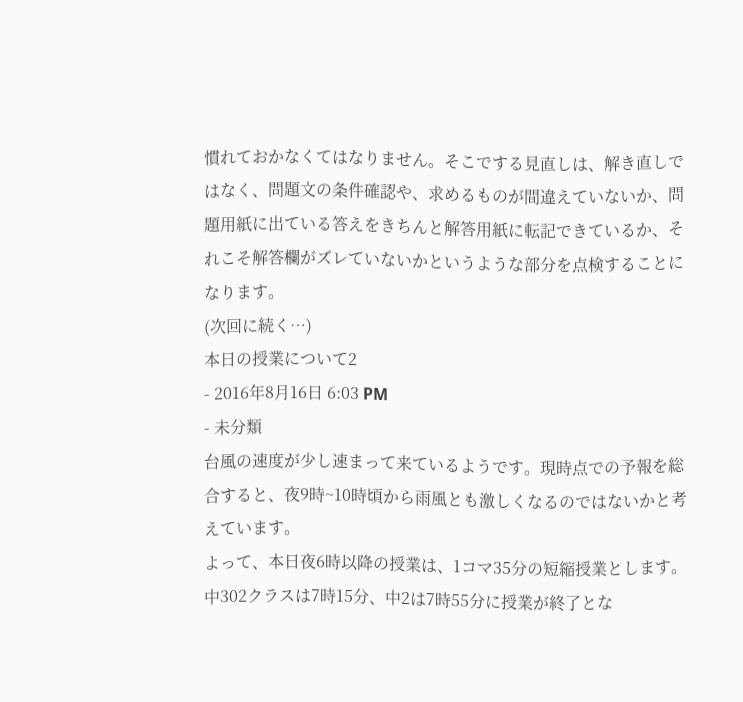慣れておかなくてはなりません。そこでする見直しは、解き直しではなく、問題文の条件確認や、求めるものが間違えていないか、問題用紙に出ている答えをきちんと解答用紙に転記できているか、それこそ解答欄がズレていないかというような部分を点検することになります。
(次回に続く…)
本日の授業について2
- 2016年8月16日 6:03 PM
- 未分類
台風の速度が少し速まって来ているようです。現時点での予報を総合すると、夜9時~10時頃から雨風とも激しくなるのではないかと考えています。
よって、本日夜6時以降の授業は、1コマ35分の短縮授業とします。中302クラスは7時15分、中2は7時55分に授業が終了とな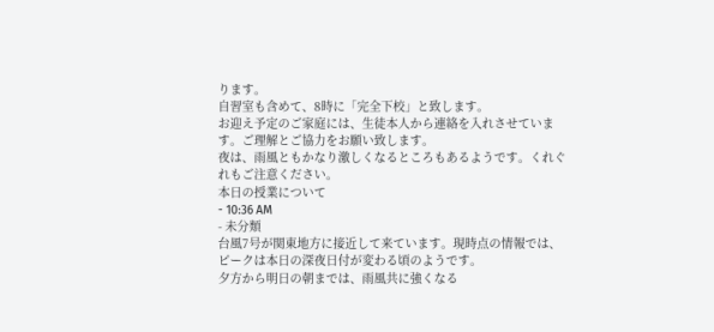ります。
自習室も含めて、8時に「完全下校」と致します。
お迎え予定のご家庭には、生徒本人から連絡を入れさせています。ご理解とご協力をお願い致します。
夜は、雨風ともかなり激しくなるところもあるようです。くれぐれもご注意ください。
本日の授業について
- 10:36 AM
- 未分類
台風7号が関東地方に接近して来ています。現時点の情報では、ピークは本日の深夜日付が変わる頃のようです。
夕方から明日の朝までは、雨風共に強くなる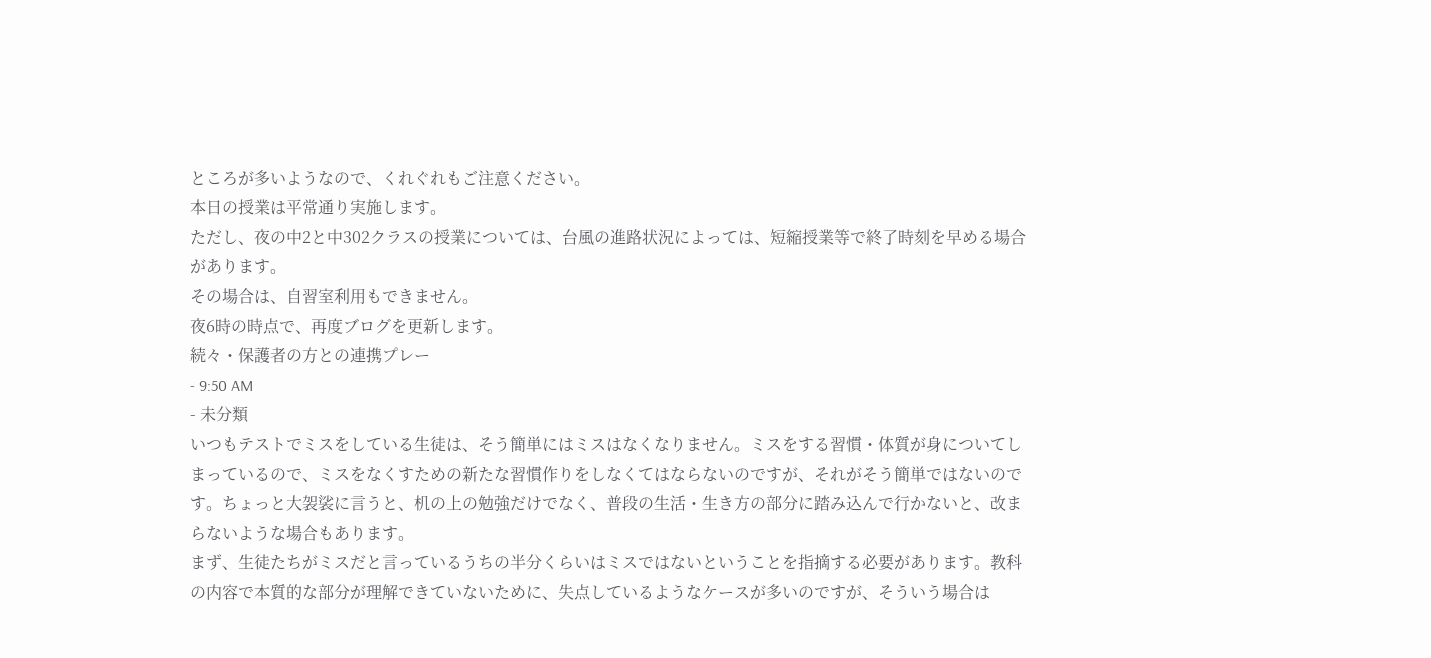ところが多いようなので、くれぐれもご注意ください。
本日の授業は平常通り実施します。
ただし、夜の中2と中302クラスの授業については、台風の進路状況によっては、短縮授業等で終了時刻を早める場合があります。
その場合は、自習室利用もできません。
夜6時の時点で、再度ブログを更新します。
続々・保護者の方との連携プレー
- 9:50 AM
- 未分類
いつもテストでミスをしている生徒は、そう簡単にはミスはなくなりません。ミスをする習慣・体質が身についてしまっているので、ミスをなくすための新たな習慣作りをしなくてはならないのですが、それがそう簡単ではないのです。ちょっと大袈裟に言うと、机の上の勉強だけでなく、普段の生活・生き方の部分に踏み込んで行かないと、改まらないような場合もあります。
まず、生徒たちがミスだと言っているうちの半分くらいはミスではないということを指摘する必要があります。教科の内容で本質的な部分が理解できていないために、失点しているようなケースが多いのですが、そういう場合は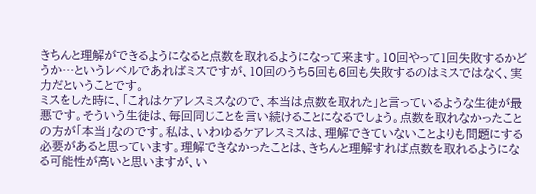きちんと理解ができるようになると点数を取れるようになって来ます。10回やって1回失敗するかどうか…というレベルであればミスですが、10回のうち5回も6回も失敗するのはミスではなく、実力だということです。
ミスをした時に、「これはケアレスミスなので、本当は点数を取れた」と言っているような生徒が最悪です。そういう生徒は、毎回同じことを言い続けることになるでしょう。点数を取れなかったことの方が「本当」なのです。私は、いわゆるケアレスミスは、理解できていないことよりも問題にする必要があると思っています。理解できなかったことは、きちんと理解すれば点数を取れるようになる可能性が高いと思いますが、い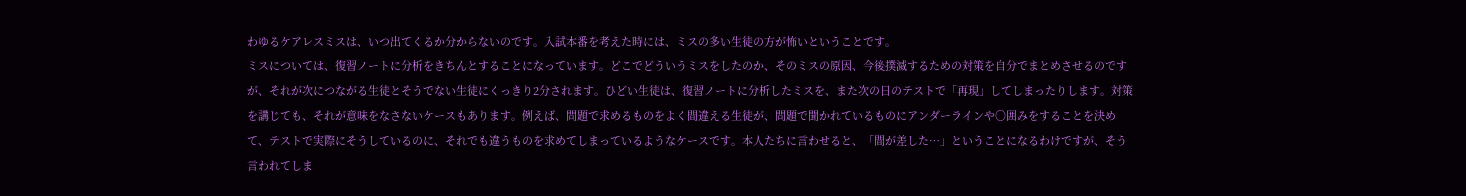わゆるケアレスミスは、いつ出てくるか分からないのです。入試本番を考えた時には、ミスの多い生徒の方が怖いということです。
ミスについては、復習ノートに分析をきちんとすることになっています。どこでどういうミスをしたのか、そのミスの原因、今後撲滅するための対策を自分でまとめさせるのですが、それが次につながる生徒とそうでない生徒にくっきり2分されます。ひどい生徒は、復習ノートに分析したミスを、また次の日のテストで「再現」してしまったりします。対策を講じても、それが意味をなさないケースもあります。例えば、問題で求めるものをよく間違える生徒が、問題で聞かれているものにアンダーラインや〇囲みをすることを決めて、テストで実際にそうしているのに、それでも違うものを求めてしまっているようなケースです。本人たちに言わせると、「間が差した…」ということになるわけですが、そう言われてしま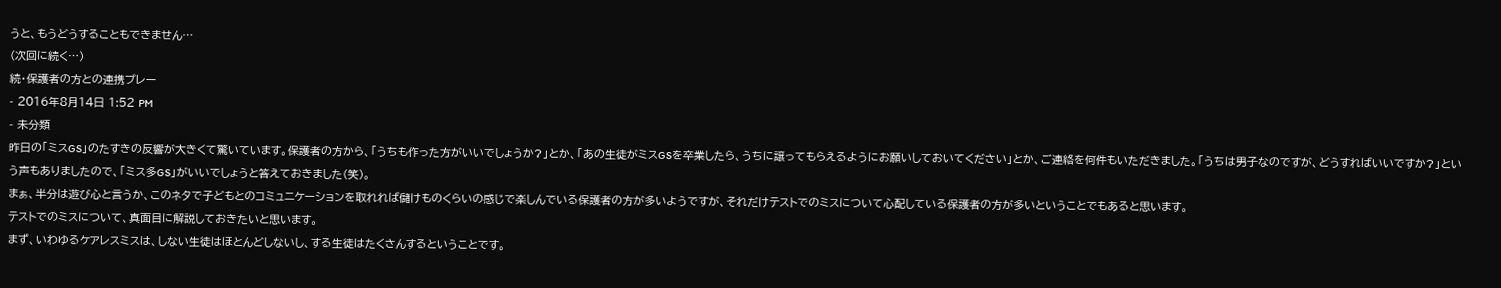うと、もうどうすることもできません…
(次回に続く…)
続・保護者の方との連携プレー
- 2016年8月14日 1:52 PM
- 未分類
昨日の「ミスGS」のたすきの反響が大きくて驚いています。保護者の方から、「うちも作った方がいいでしょうか?」とか、「あの生徒がミスGSを卒業したら、うちに譲ってもらえるようにお願いしておいてください」とか、ご連絡を何件もいただきました。「うちは男子なのですが、どうすればいいですか?」という声もありましたので、「ミス多GS」がいいでしょうと答えておきました(笑)。
まぁ、半分は遊び心と言うか、このネタで子どもとのコミュニケーションを取れれば儲けものくらいの感じで楽しんでいる保護者の方が多いようですが、それだけテストでのミスについて心配している保護者の方が多いということでもあると思います。
テストでのミスについて、真面目に解説しておきたいと思います。
まず、いわゆるケアレスミスは、しない生徒はほとんどしないし、する生徒はたくさんするということです。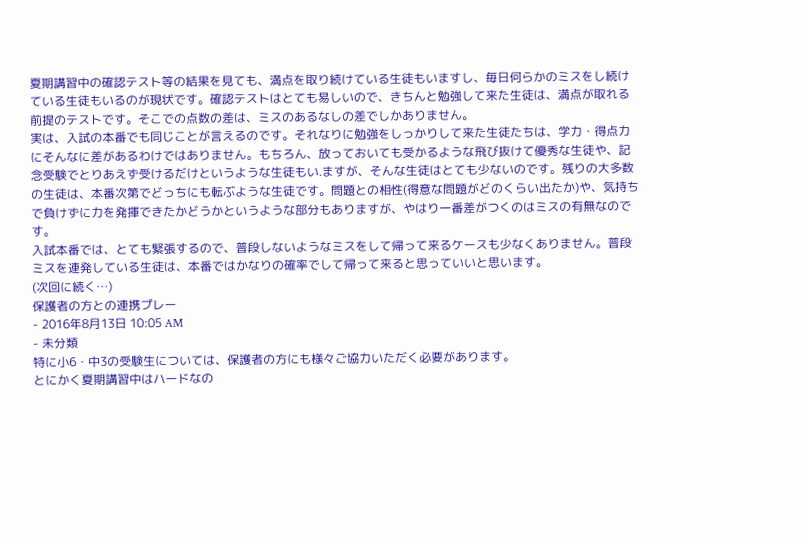夏期講習中の確認テスト等の結果を見ても、満点を取り続けている生徒もいますし、毎日何らかのミスをし続けている生徒もいるのが現状です。確認テストはとても易しいので、きちんと勉強して来た生徒は、満点が取れる前提のテストです。そこでの点数の差は、ミスのあるなしの差でしかありません。
実は、入試の本番でも同じことが言えるのです。それなりに勉強をしっかりして来た生徒たちは、学力・得点力にそんなに差があるわけではありません。もちろん、放っておいても受かるような飛び抜けて優秀な生徒や、記念受験でとりあえず受けるだけというような生徒もい.ますが、そんな生徒はとても少ないのです。残りの大多数の生徒は、本番次第でどっちにも転ぶような生徒です。問題との相性(得意な問題がどのくらい出たか)や、気持ちで負けずに力を発揮できたかどうかというような部分もありますが、やはり一番差がつくのはミスの有無なのです。
入試本番では、とても緊張するので、普段しないようなミスをして帰って来るケースも少なくありません。普段ミスを連発している生徒は、本番ではかなりの確率でして帰って来ると思っていいと思います。
(次回に続く…)
保護者の方との連携プレー
- 2016年8月13日 10:05 AM
- 未分類
特に小6・中3の受験生については、保護者の方にも様々ご協力いただく必要があります。
とにかく夏期講習中はハードなの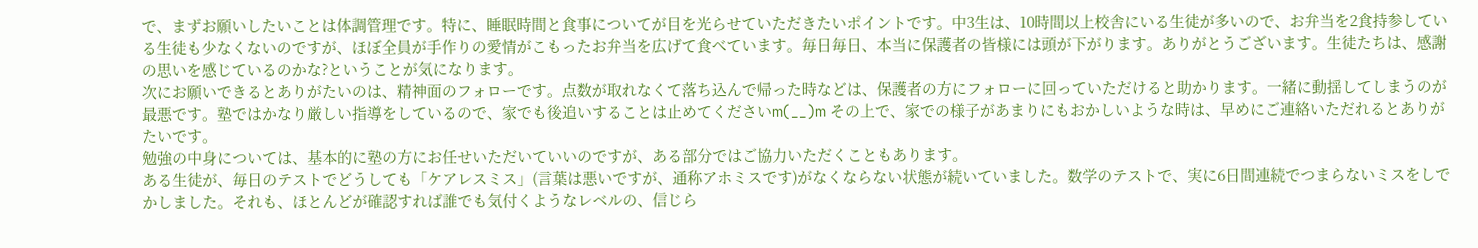で、まずお願いしたいことは体調管理です。特に、睡眠時間と食事についてが目を光らせていただきたいポイントです。中3生は、10時間以上校舎にいる生徒が多いので、お弁当を2食持参している生徒も少なくないのですが、ほぼ全員が手作りの愛情がこもったお弁当を広げて食べています。毎日毎日、本当に保護者の皆様には頭が下がります。ありがとうございます。生徒たちは、感謝の思いを感じているのかな?ということが気になります。
次にお願いできるとありがたいのは、精神面のフォローです。点数が取れなくて落ち込んで帰った時などは、保護者の方にフォローに回っていただけると助かります。一緒に動揺してしまうのが最悪です。塾ではかなり厳しい指導をしているので、家でも後追いすることは止めてくださいm(__)m その上で、家での様子があまりにもおかしいような時は、早めにご連絡いただれるとありがたいです。
勉強の中身については、基本的に塾の方にお任せいただいていいのですが、ある部分ではご協力いただくこともあります。
ある生徒が、毎日のテストでどうしても「ケアレスミス」(言葉は悪いですが、通称アホミスです)がなくならない状態が続いていました。数学のテストで、実に6日間連続でつまらないミスをしでかしました。それも、ほとんどが確認すれば誰でも気付くようなレベルの、信じら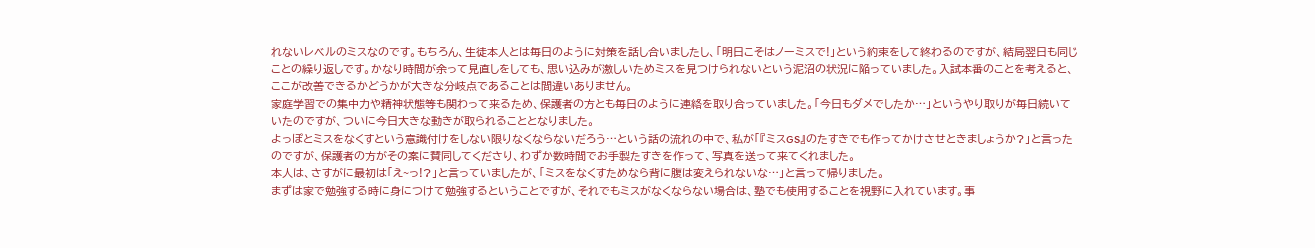れないレベルのミスなのです。もちろん、生徒本人とは毎日のように対策を話し合いましたし、「明日こそはノーミスで!」という約束をして終わるのですが、結局翌日も同じことの繰り返しです。かなり時間が余って見直しをしても、思い込みが激しいためミスを見つけられないという泥沼の状況に陥っていました。入試本番のことを考えると、ここが改善できるかどうかが大きな分岐点であることは間違いありません。
家庭学習での集中力や精神状態等も関わって来るため、保護者の方とも毎日のように連絡を取り合っていました。「今日もダメでしたか…」というやり取りが毎日続いていたのですが、ついに今日大きな動きが取られることとなりました。
よっぽとミスをなくすという意識付けをしない限りなくならないだろう…という話の流れの中で、私が「『ミスGS』のたすきでも作ってかけさせときましょうか?」と言ったのですが、保護者の方がその案に賛同してくださり、わずか数時間でお手製たすきを作って、写真を送って来てくれました。
本人は、さすがに最初は「え~っ!?」と言っていましたが、「ミスをなくすためなら背に腹は変えられないな…」と言って帰りました。
まずは家で勉強する時に身につけて勉強するということですが、それでもミスがなくならない場合は、塾でも使用することを視野に入れています。事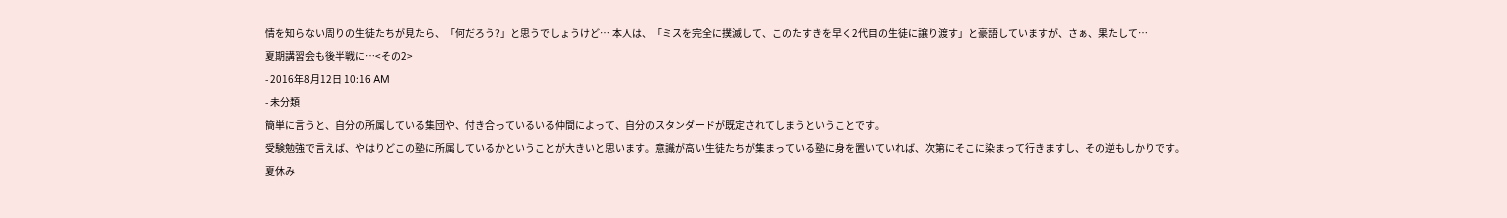情を知らない周りの生徒たちが見たら、「何だろう?」と思うでしょうけど… 本人は、「ミスを完全に撲滅して、このたすきを早く2代目の生徒に譲り渡す」と豪語していますが、さぁ、果たして…
夏期講習会も後半戦に…<その2>
- 2016年8月12日 10:16 AM
- 未分類
簡単に言うと、自分の所属している集団や、付き合っているいる仲間によって、自分のスタンダードが既定されてしまうということです。
受験勉強で言えば、やはりどこの塾に所属しているかということが大きいと思います。意識が高い生徒たちが集まっている塾に身を置いていれば、次第にそこに染まって行きますし、その逆もしかりです。
夏休み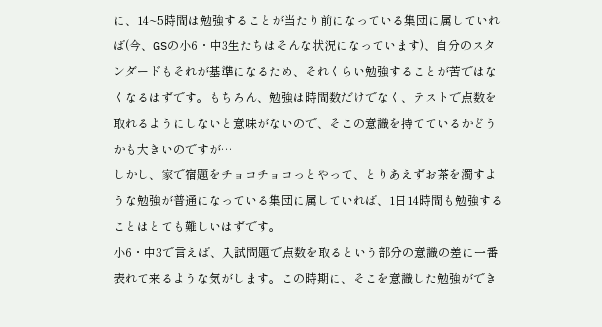に、14~5時間は勉強することが当たり前になっている集団に属していれば(今、GSの小6・中3生たちはそんな状況になっています)、自分のスタンダードもそれが基準になるため、それくらい勉強することが苦ではなくなるはずです。もちろん、勉強は時間数だけでなく、テストで点数を取れるようにしないと意味がないので、そこの意識を持てているかどうかも大きいのですが…
しかし、家で宿題をチョコチョコっとやって、とりあえずお茶を濁すような勉強が普通になっている集団に属していれば、1日14時間も勉強することはとても難しいはずです。
小6・中3で言えば、入試問題で点数を取るという部分の意識の差に一番表れて来るような気がします。この時期に、そこを意識した勉強ができ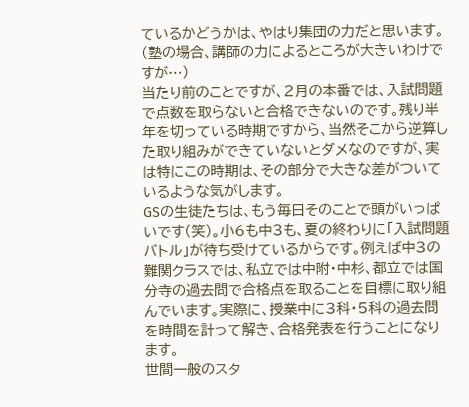ているかどうかは、やはり集団の力だと思います。(塾の場合、講師の力によるところが大きいわけですが…)
当たり前のことですが、2月の本番では、入試問題で点数を取らないと合格できないのです。残り半年を切っている時期ですから、当然そこから逆算した取り組みができていないとダメなのですが、実は特にこの時期は、その部分で大きな差がついているような気がします。
GSの生徒たちは、もう毎日そのことで頭がいっぱいです(笑)。小6も中3も、夏の終わりに「入試問題バトル」が待ち受けているからです。例えば中3の難関クラスでは、私立では中附・中杉、都立では国分寺の過去問で合格点を取ることを目標に取り組んでいます。実際に、授業中に3科・5科の過去問を時間を計って解き、合格発表を行うことになります。
世間一般のスタ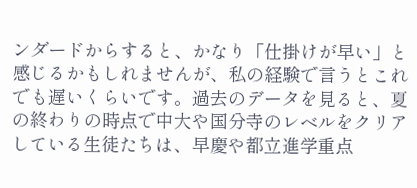ンダードからすると、かなり「仕掛けが早い」と感じるかもしれませんが、私の経験で言うとこれでも遅いくらいです。過去のデータを見ると、夏の終わりの時点で中大や国分寺のレベルをクリアしている生徒たちは、早慶や都立進学重点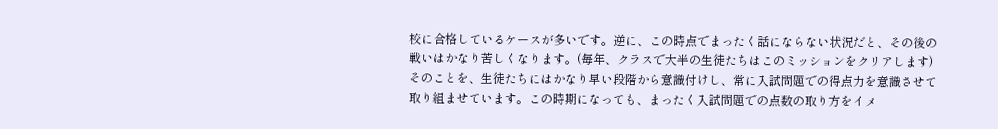校に合格しているケースが多いです。逆に、この時点でまったく話にならない状況だと、その後の戦いはかなり苦しくなります。(毎年、クラスで大半の生徒たちはこのミッションをクリアします)
そのことを、生徒たちにはかなり早い段階から意識付けし、常に入試問題での得点力を意識させて取り組ませています。この時期になっても、まったく入試問題での点数の取り方をイメ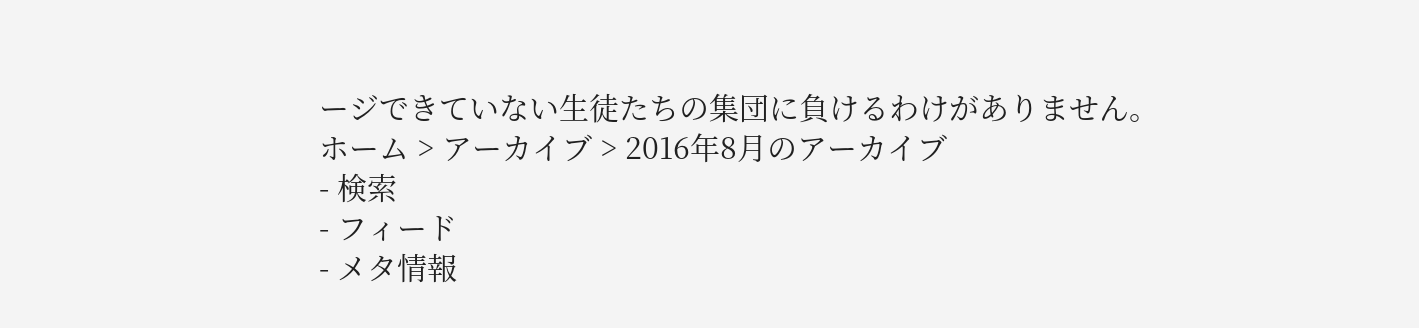ージできていない生徒たちの集団に負けるわけがありません。
ホーム > アーカイブ > 2016年8月のアーカイブ
- 検索
- フィード
- メタ情報